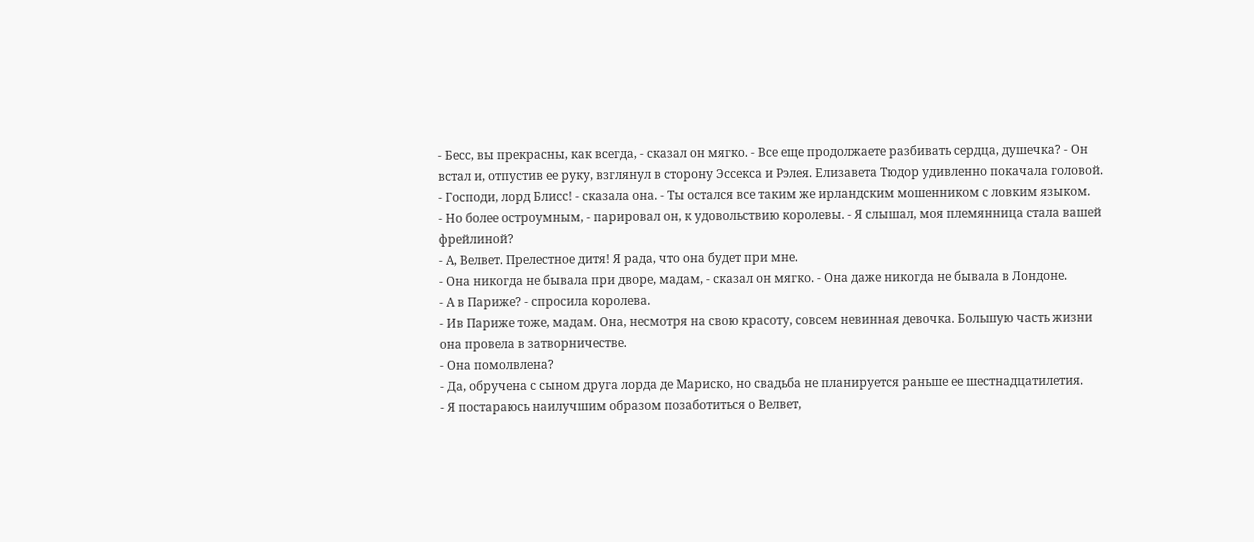- Бесс, вы прекрасны, как всегда, - сказал он мягко. - Все еще продолжаете разбивать сердца, душечка? - Он встал и, отпустив ее руку, взглянул в сторону Эссекса и Рэлея. Елизавета Тюдор удивленно покачала головой.
- Господи, лорд Блисс! - сказала она. - Ты остался все таким же ирландским мошенником с ловким языком.
- Но более остроумным, - парировал он, к удовольствию королевы. - Я слышал, моя племянница стала вашей фрейлиной?
- А, Велвет. Прелестное дитя! Я рада, что она будет при мне.
- Она никогда не бывала при дворе, мадам, - сказал он мягко. - Она даже никогда не бывала в Лондоне.
- А в Париже? - спросила королева.
- Ив Париже тоже, мадам. Она, несмотря на свою красоту, совсем невинная девочка. Большую часть жизни она провела в затворничестве.
- Она помолвлена?
- Да, обручена с сыном друга лорда де Мариско, но свадьба не планируется раньше ее шестнадцатилетия.
- Я постараюсь наилучшим образом позаботиться о Велвет,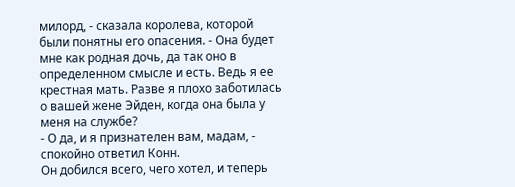милорд, - сказала королева, которой были понятны его опасения. - Она будет мне как родная дочь, да так оно в определенном смысле и есть. Ведь я ее крестная мать. Разве я плохо заботилась о вашей жене Эйден, когда она была у меня на службе?
- О да, и я признателен вам, мадам, - спокойно ответил Конн.
Он добился всего, чего хотел, и теперь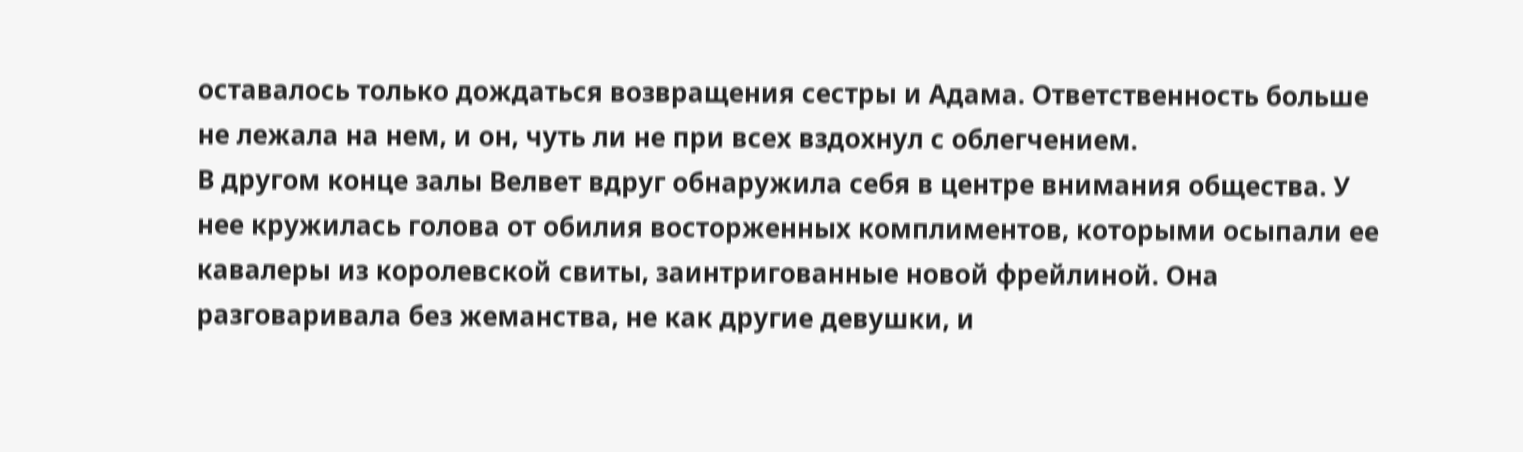оставалось только дождаться возвращения сестры и Адама. Ответственность больше не лежала на нем, и он, чуть ли не при всех вздохнул с облегчением.
В другом конце залы Велвет вдруг обнаружила себя в центре внимания общества. У нее кружилась голова от обилия восторженных комплиментов, которыми осыпали ее кавалеры из королевской свиты, заинтригованные новой фрейлиной. Она разговаривала без жеманства, не как другие девушки, и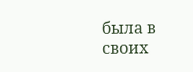была в своих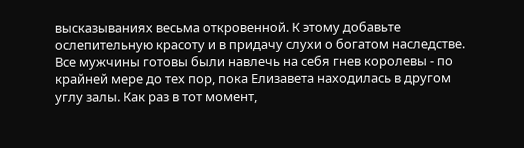высказываниях весьма откровенной. К этому добавьте ослепительную красоту и в придачу слухи о богатом наследстве. Все мужчины готовы были навлечь на себя гнев королевы - по крайней мере до тех пор, пока Елизавета находилась в другом углу залы. Как раз в тот момент,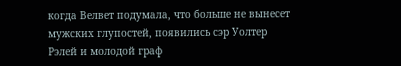когда Велвет подумала, что больше не вынесет мужских глупостей, появились сэр Уолтер Рэлей и молодой граф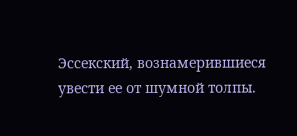Эссекский, вознамерившиеся увести ее от шумной толпы.